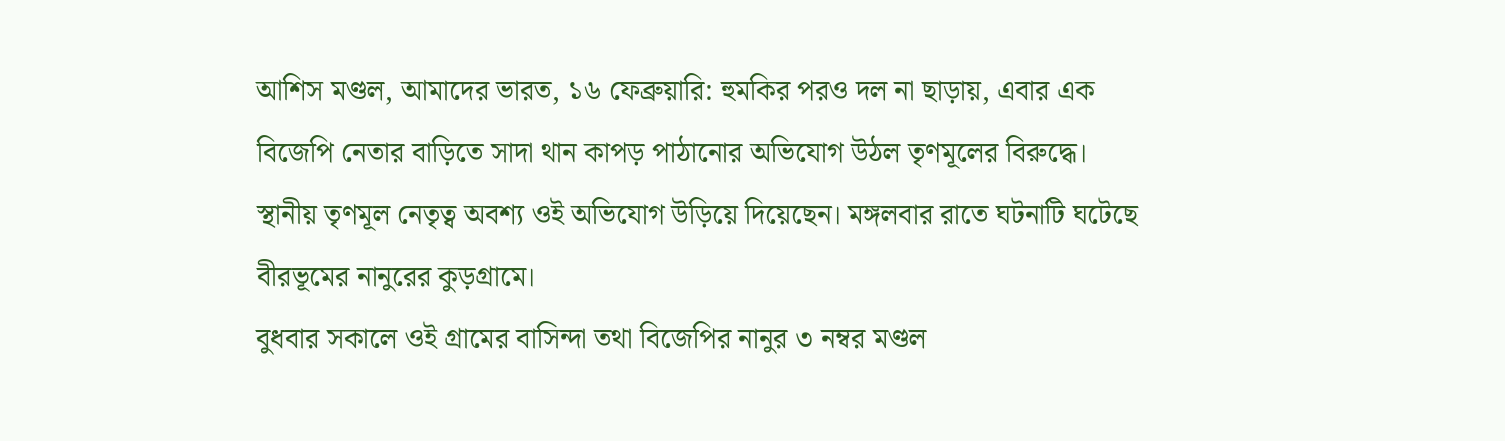আশিস মণ্ডল, আমাদের ভারত, ১৬ ফেব্রুয়ারি: হুমকির পরও দল না ছাড়ায়, এবার এক বিজেপি নেতার বাড়িতে সাদা থান কাপড় পাঠানোর অভিযোগ উঠল তৃণমূলের বিরুদ্ধে। স্থানীয় তৃণমূল নেতৃত্ব অবশ্য ওই অভিযোগ উড়িয়ে দিয়েছেন। মঙ্গলবার রাতে ঘটনাটি ঘটেছে বীরভূমের নানুরের কুড়গ্রামে।
বুধবার সকালে ওই গ্রামের বাসিন্দা তথা বিজেপির নানুর ৩ নম্বর মণ্ডল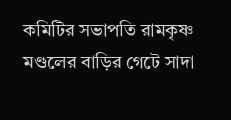কমিটির সভাপতি রামকৃষ্ণ মণ্ডলের বাড়ির গেটে সাদা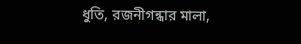ধুতি, রজনীগন্ধার মালা,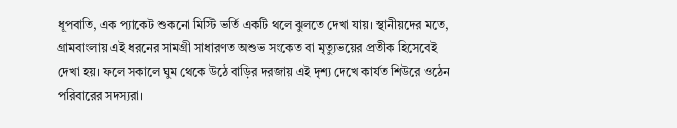ধূপবাতি, এক প্যাকেট শুকনো মিস্টি ভর্তি একটি থলে ঝুলতে দেখা যায়। স্থানীয়দের মতে, গ্রামবাংলায় এই ধরনের সামগ্রী সাধারণত অশুভ সংকেত বা মৃত্যুভয়ের প্রতীক হিসেবেই দেখা হয়। ফলে সকালে ঘুম থেকে উঠে বাড়ির দরজায় এই দৃশ্য দেখে কার্যত শিউরে ওঠেন পরিবারের সদস্যরা।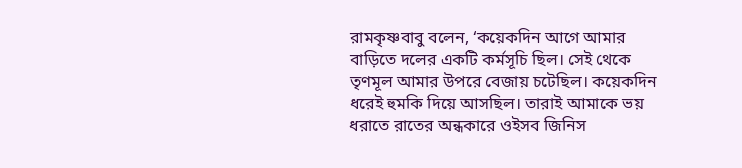রামকৃষ্ণবাবু বলেন, ‘কয়েকদিন আগে আমার বাড়িতে দলের একটি কর্মসূচি ছিল। সেই থেকে তৃণমূল আমার উপরে বেজায় চটেছিল। কয়েকদিন ধরেই হুমকি দিয়ে আসছিল। তারাই আমাকে ভয় ধরাতে রাতের অন্ধকারে ওইসব জিনিস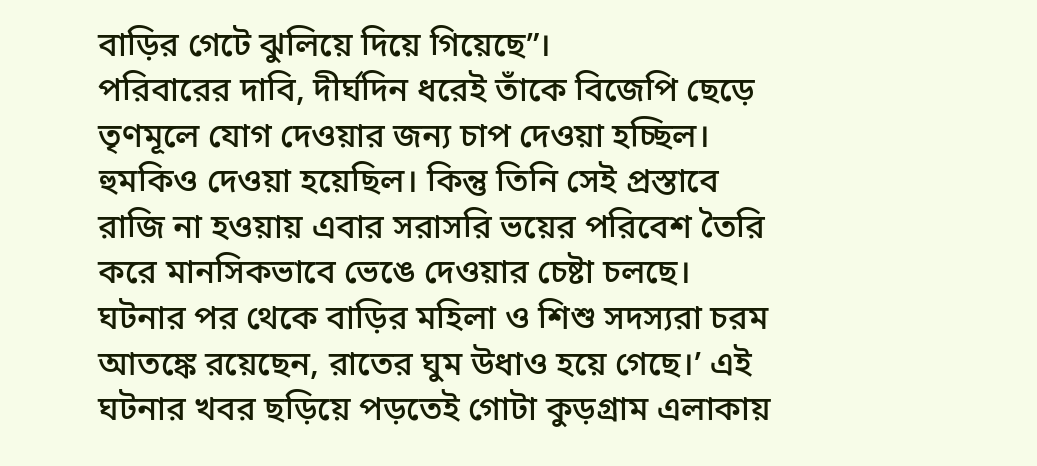বাড়ির গেটে ঝুলিয়ে দিয়ে গিয়েছে”।
পরিবারের দাবি, দীর্ঘদিন ধরেই তাঁকে বিজেপি ছেড়ে তৃণমূলে যোগ দেওয়ার জন্য চাপ দেওয়া হচ্ছিল। হুমকিও দেওয়া হয়েছিল। কিন্তু তিনি সেই প্রস্তাবে রাজি না হওয়ায় এবার সরাসরি ভয়ের পরিবেশ তৈরি করে মানসিকভাবে ভেঙে দেওয়ার চেষ্টা চলছে। ঘটনার পর থেকে বাড়ির মহিলা ও শিশু সদস্যরা চরম আতঙ্কে রয়েছেন, রাতের ঘুম উধাও হয়ে গেছে।’ এই ঘটনার খবর ছড়িয়ে পড়তেই গোটা কুড়গ্রাম এলাকায়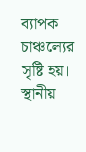ব্যাপক চাঞ্চল্যের সৃষ্টি হয়। স্থানীয়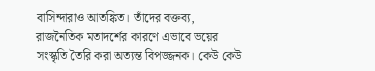বাসিন্দারাও আতঙ্কিত। তাঁদের বক্তব্য, রাজনৈতিক মতাদর্শের কারণে এভাবে ভয়ের সংস্কৃতি তৈরি করা অত্যন্ত বিপজ্জনক। কেউ কেউ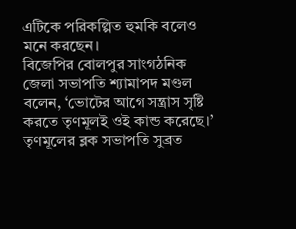এটিকে পরিকল্পিত হুমকি বলেও মনে করছেন।
বিজেপির বোলপুর সাংগঠনিক জেলা সভাপতি শ্যামাপদ মণ্ডল বলেন, ‘ভোটের আগে সন্ত্রাস সৃষ্টি করতে তৃণমূলই ওই কান্ড করেছে।’
তৃণমূলের ব্লক সভাপতি সুব্রত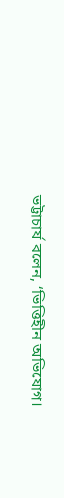ভট্টাচার্য বলেন, ‘ভিত্তিহীন অভিযোগ।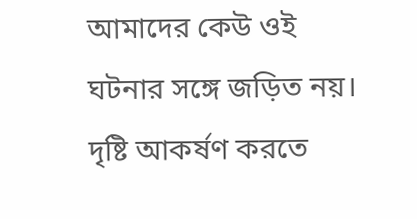আমাদের কেউ ওই ঘটনার সঙ্গে জড়িত নয়। দৃষ্টি আকর্ষণ করতে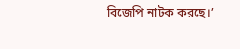বিজেপি নাটক করছে।’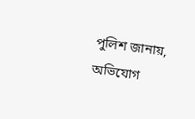পুলিশ জানায়, অভিযোগ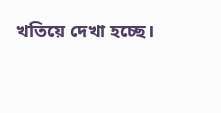খতিয়ে দেখা হচ্ছে।